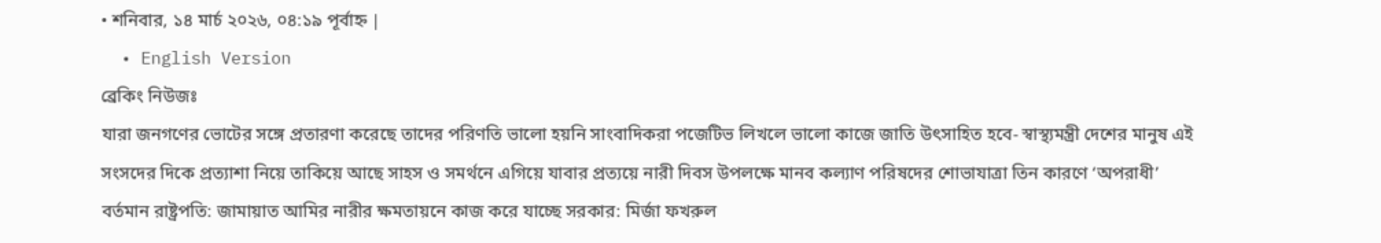• শনিবার, ১৪ মার্চ ২০২৬, ০৪:১৯ পূর্বাহ্ন |
  • English Version
ব্রেকিং নিউজঃ
যারা জনগণের ভোটের সঙ্গে প্রতারণা করেছে তাদের পরিণতি ভালো হয়নি সাংবাদিকরা পজেটিভ লিখলে ভালো কাজে জাতি উৎসাহিত হবে- স্বাস্থ্যমন্ত্রী দেশের মানুষ এই সংসদের দিকে প্রত্যাশা নিয়ে তাকিয়ে আছে সাহস ও সমর্থনে এগিয়ে যাবার প্রত্যয়ে নারী দিবস উপলক্ষে মানব কল্যাণ পরিষদের শোভাযাত্রা তিন কারণে ‘অপরাধী’ বর্তমান রাষ্ট্রপতি: জামায়াত আমির নারীর ক্ষমতায়নে কাজ করে যাচ্ছে সরকার: মির্জা ফখরুল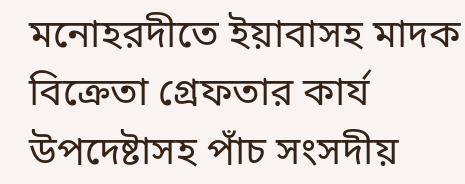মনোহরদীতে ইয়াবাসহ মাদক বিক্রেতা গ্রেফতার কার্য উপদেষ্টাসহ পাঁচ সংসদীয়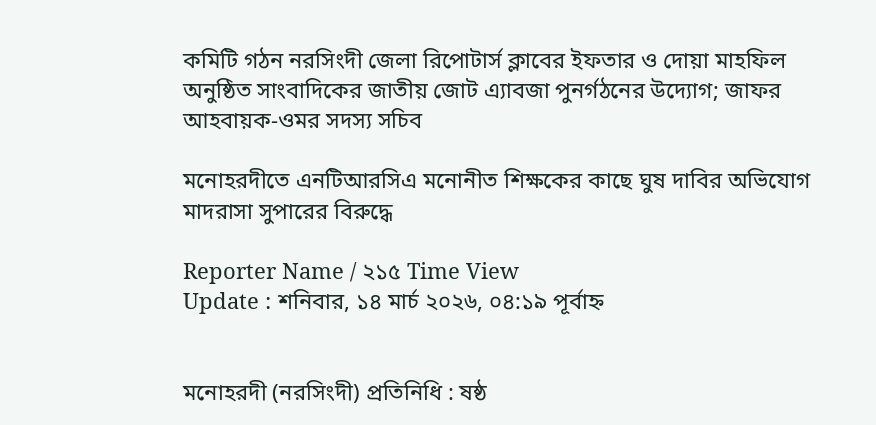কমিটি গঠন নরসিংদী জেলা রিপোটার্স ক্লাবের ইফতার ও দোয়া মাহফিল অনুষ্ঠিত সাংবাদিকের জাতীয় জোট এ্যাবজা পুনর্গঠনের উদ্যোগ; জাফর আহবায়ক-ওমর সদস্য সচিব

মনোহরদীতে এনটিআরসিএ মনোনীত শিক্ষকের কাছে ঘুষ দাবির অভিযোগ মাদরাসা সুপারের বিরুদ্ধে

Reporter Name / ২১৫ Time View
Update : শনিবার, ১৪ মার্চ ২০২৬, ০৪:১৯ পূর্বাহ্ন


মনোহরদী (নরসিংদী) প্রতিনিধি : ষষ্ঠ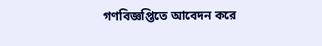গণবিজ্ঞপ্তিতে আবেদন করে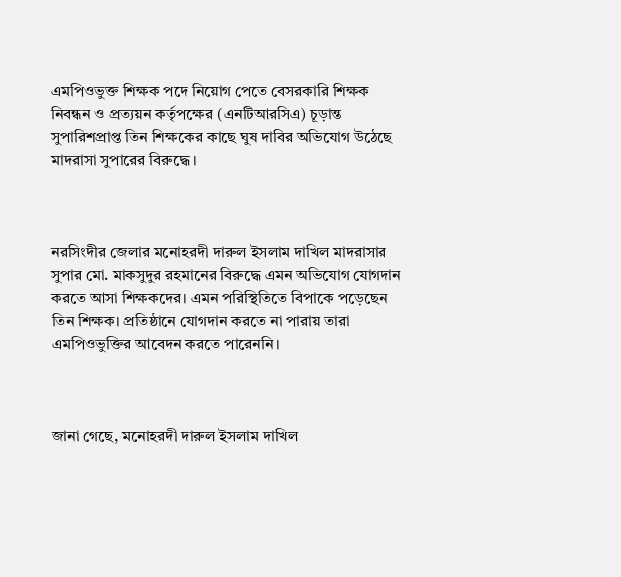এমপিওভুক্ত শিক্ষক পদে নিয়োগ পেতে বেসরকারি শিক্ষক নিবন্ধন ও প্রত্যয়ন কর্তৃপক্ষের (এনটিআরসিএ) চূড়ান্ত সুপারিশপ্রাপ্ত তিন শিক্ষকের কাছে ঘুষ দাবির অভিযোগ উঠেছে মাদরাসা সুপারের বিরুদ্ধে।



নরসিংদীর জেলার মনোহরদী দারুল ইসলাম দাখিল মাদরাসার সুপার মো. মাকসুদুর রহমানের বিরুদ্ধে এমন অভিযোগ যোগদান করতে আসা শিক্ষকদের। এমন পরিস্থিতিতে বিপাকে পড়েছেন তিন শিক্ষক। প্রতিষ্ঠানে যোগদান করতে না পারায় তারা এমপিওভুক্তির আবেদন করতে পারেননি।



জানা গেছে, মনোহরদী দারুল ইসলাম দাখিল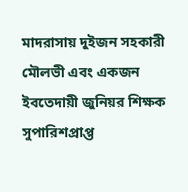মাদরাসায় দুইজন সহকারী মৌলভী এবং একজন ইবতেদায়ী জুনিয়র শিক্ষক সুপারিশপ্রাপ্ত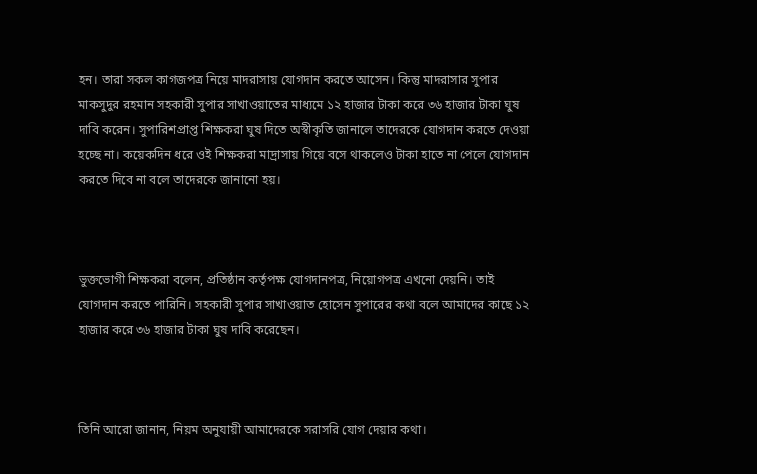হন। তারা সকল কাগজপত্র নিয়ে মাদরাসায় যোগদান করতে আসেন। কিন্তু মাদরাসার সুপার মাকসুদুর রহমান সহকারী সুপার সাখাওয়াতের মাধ্যমে ১২ হাজার টাকা করে ৩৬ হাজার টাকা ঘুষ দাবি করেন। সুপারিশপ্রাপ্ত শিক্ষকরা ঘুষ দিতে অস্বীকৃতি জানালে তাদেরকে যোগদান করতে দেওয়া হচ্ছে না। কয়েকদিন ধরে ওই শিক্ষকরা মাদ্রাসায় গিয়ে বসে থাকলেও টাকা হাতে না পেলে যোগদান করতে দিবে না বলে তাদেরকে জানানো হয়।



ভুক্তভোগী শিক্ষকরা বলেন, প্রতিষ্ঠান কর্তৃপক্ষ যোগদানপত্র, নিয়োগপত্র এখনো দেয়নি। তাই যোগদান করতে পারিনি। সহকারী সুপার সাখাওয়াত হোসেন সুপারের কথা বলে আমাদের কাছে ১২ হাজার করে ৩৬ হাজার টাকা ঘুষ দাবি করেছেন।



তিনি আরো জানান, নিয়ম অনুযায়ী আমাদেরকে সরাসরি যোগ দেয়ার কথা।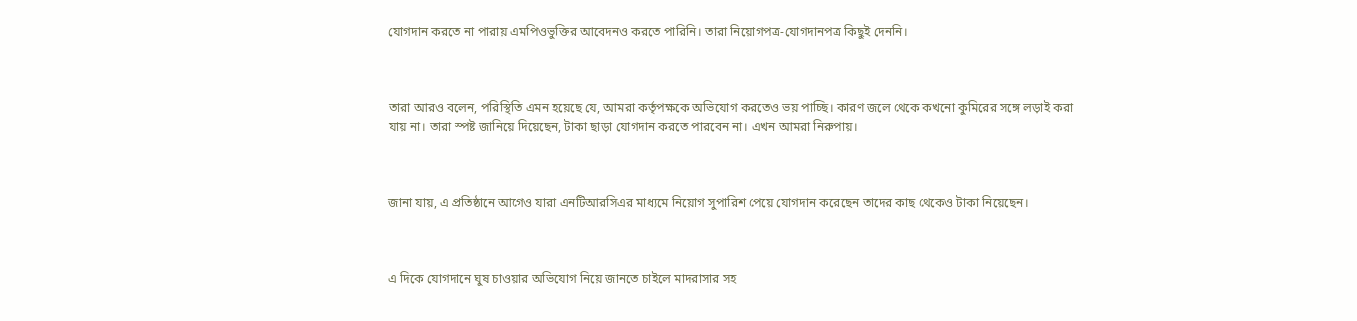যোগদান করতে না পারায় এমপিওভুক্তির আবেদনও করতে পারিনি। তারা নিয়োগপত্র-যোগদানপত্র কিছুই দেননি।



তারা আরও বলেন, পরিস্থিতি এমন হয়েছে যে, আমরা কর্তৃপক্ষকে অভিযোগ করতেও ভয় পাচ্ছি। কারণ জলে থেকে কখনো কুমিরের সঙ্গে লড়াই করা যায় না। তারা স্পষ্ট জানিয়ে দিয়েছেন, টাকা ছাড়া যোগদান করতে পারবেন না। এখন আমরা নিরুপায়।



জানা যায়, এ প্রতিষ্ঠানে আগেও যারা এনটিআরসিএর মাধ্যমে নিয়োগ সুপারিশ পেয়ে যোগদান করেছেন তাদের কাছ থেকেও টাকা নিয়েছেন।



এ দিকে যোগদানে ঘুষ চাওয়ার অভিযোগ নিয়ে জানতে চাইলে মাদরাসার সহ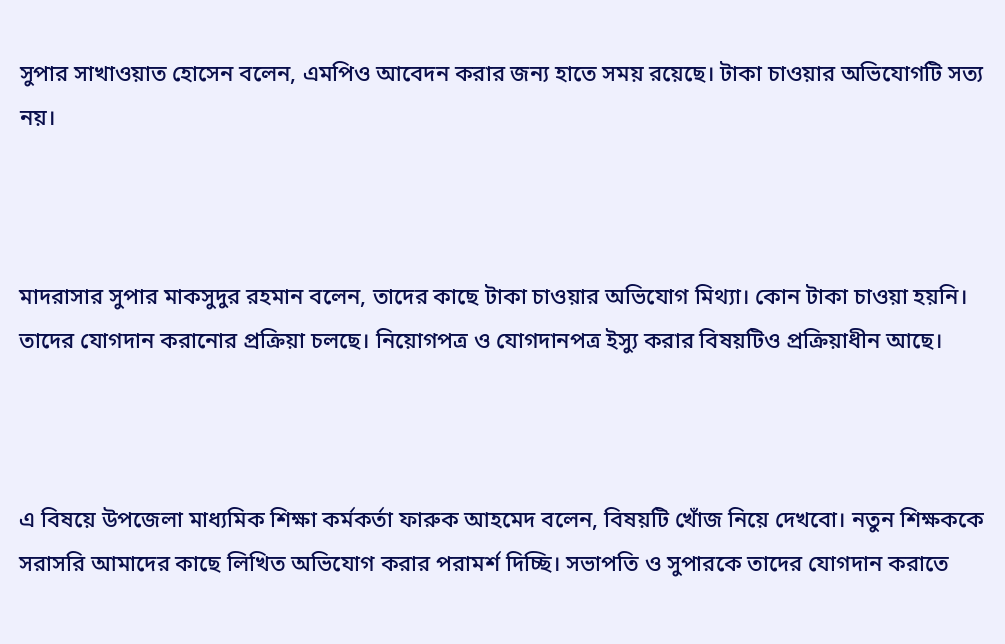সুপার সাখাওয়াত হোসেন বলেন, এমপিও আবেদন করার জন্য হাতে সময় রয়েছে। টাকা চাওয়ার অভিযোগটি সত্য নয়।



মাদরাসার সুপার মাকসুদুর রহমান বলেন, তাদের কাছে টাকা চাওয়ার অভিযোগ মিথ্যা। কোন টাকা চাওয়া হয়নি। তাদের যোগদান করানোর প্রক্রিয়া চলছে। নিয়োগপত্র ও যোগদানপত্র ইস্যু করার বিষয়টিও প্রক্রিয়াধীন আছে।



এ বিষয়ে উপজেলা মাধ্যমিক শিক্ষা কর্মকর্তা ফারুক আহমেদ বলেন, বিষয়টি খোঁজ নিয়ে দেখবো। নতুন শিক্ষককে সরাসরি আমাদের কাছে লিখিত অভিযোগ করার পরামর্শ দিচ্ছি। সভাপতি ও সুপারকে তাদের যোগদান করাতে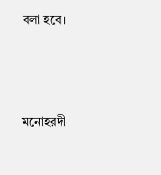বলা হবে।



মনোহরদী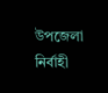উপজেলা নির্বাহী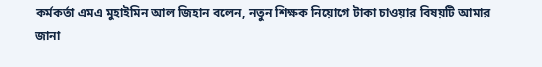কর্মকর্তা এমএ মুহাইমিন আল জিহান বলেন, নতুন শিক্ষক নিয়োগে টাকা চাওয়ার বিষয়টি আমার জানা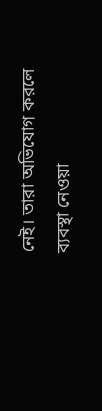নেই। তারা অভিযোগ করলে ব্যবস্থা নেওয়া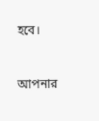হবে।


আপনার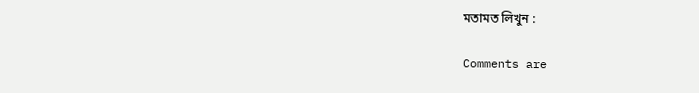মতামত লিখুন :

Comments are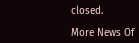closed.

More News Of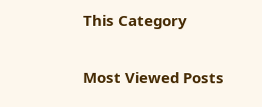This Category

Most Viewed Posts